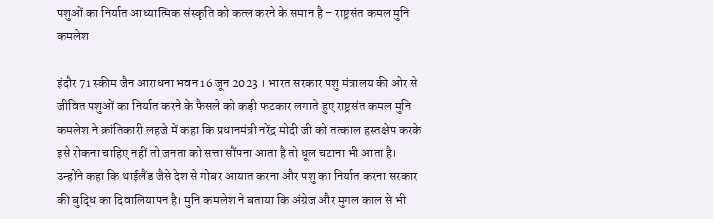पशुओं का निर्यात आध्यात्मिक संस्कृति को कत्ल करने के समान है – राष्ट्रसंत कमल मुनि कमलेश

इंदौर 71 स्कीम जैन आराधना भवन 16 जून 2023 । भारत सरकार पशु मंत्रालय की ओर से जीवित पशुओं का निर्यात करने के फैसले को कड़ी फटकार लगाते हुए राष्ट्रसंत कमल मुनि कमलेश ने क्रांतिकारी लहजे में कहा कि प्रधानमंत्री नरेंद्र मोदी जी को तत्काल हस्तक्षेप करके इसे रोकना चाहिए नहीं तो जनता को सत्ता सौंपना आता है तो धूल चटाना भी आता है।
उन्होंने कहा कि थाईलैंड जैसे देश से गोबर आयात करना और पशु का निर्यात करना सरकार की बुद्धि का दिवालियापन है। मुनि कमलेश ने बताया कि अंग्रेज और मुगल काल से भी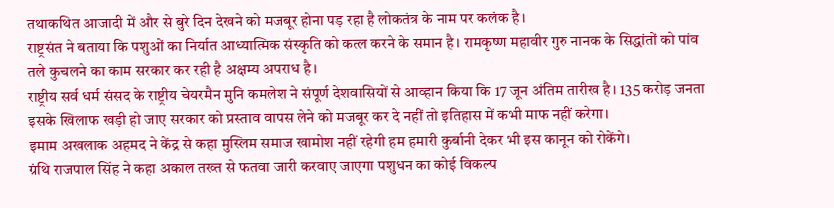तथाकथित आजादी में और से बुरे दिन देखने को मजबूर होना पड़ रहा है लोकतंत्र के नाम पर कलंक है।
राष्ट्रसंत ने बताया कि पशुओं का निर्यात आध्यात्मिक संस्कृति को कत्ल करने के समान है। रामकृष्ण महावीर गुरु नानक के सिद्धांतों को पांव तले कुचलने का काम सरकार कर रही है अक्षम्य अपराध है।
राष्ट्रीय सर्व धर्म संसद के राष्ट्रीय चेयरमैन मुनि कमलेश ने संपूर्ण देशवासियों से आव्हान किया कि 17 जून अंतिम तारीख है। 135 करोड़ जनता इसके खिलाफ खड़ी हो जाए सरकार को प्रस्ताव वापस लेने को मजबूर कर दे नहीं तो इतिहास में कभी माफ नहीं करेगा।
इमाम अखलाक अहमद ने केंद्र से कहा मुस्लिम समाज खामोश नहीं रहेगी हम हमारी कुर्बानी देकर भी इस कानून को रोकेंगे।
ग्रंथि राजपाल सिंह ने कहा अकाल तख्त से फतवा जारी करवाए जाएगा पशुधन का कोई विकल्प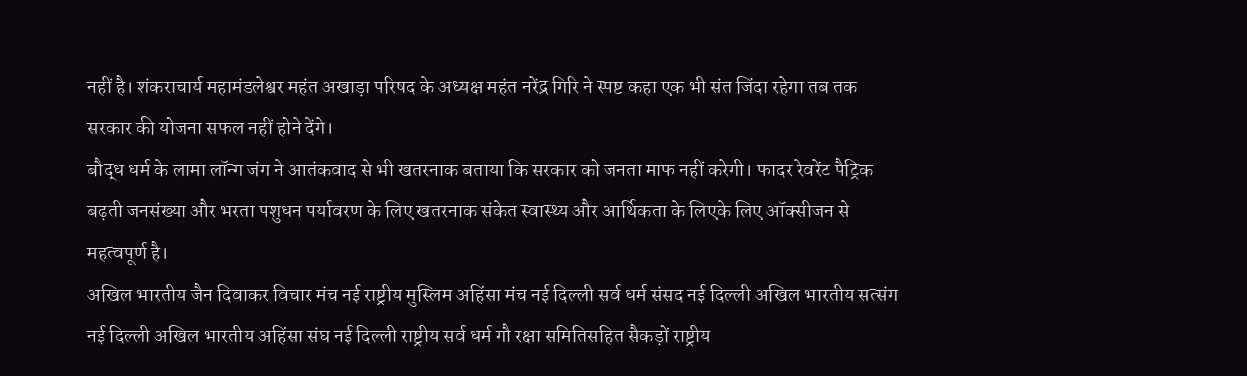नहीं है। शंकराचार्य महामंडलेश्वर महंत अखाड़ा परिषद के अध्यक्ष महंत नरेंद्र गिरि ने स्पष्ट कहा एक भी संत जिंदा रहेगा तब तक सरकार की योजना सफल नहीं होने देंगे।
बौद्ध धर्म के लामा लॉन्ग जंग ने आतंकवाद से भी खतरनाक बताया कि सरकार को जनता माफ नहीं करेगी। फादर रेवरेंट पैट्रिक बढ़ती जनसंख्या और भरता पशुधन पर्यावरण के लिए खतरनाक संकेत स्वास्थ्य और आर्थिकता के लिएके लिए ऑक्सीजन से महत्वपूर्ण है।
अखिल भारतीय जैन दिवाकर विचार मंच नई राष्ट्रीय मुस्लिम अहिंसा मंच नई दिल्ली सर्व धर्म संसद नई दिल्ली अखिल भारतीय सत्संग नई दिल्ली अखिल भारतीय अहिंसा संघ नई दिल्ली राष्ट्रीय सर्व धर्म गौ रक्षा समितिसहित सैकड़ों राष्ट्रीय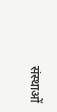संस्थाओं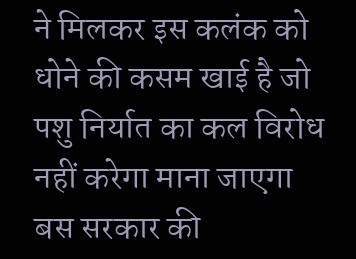ने मिलकर इस कलंक को धोने की कसम खाई है जो पशु निर्यात का कल विरोध नहीं करेगा माना जाएगा बस सरकार की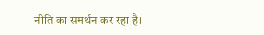नीति का समर्थन कर रहा है।